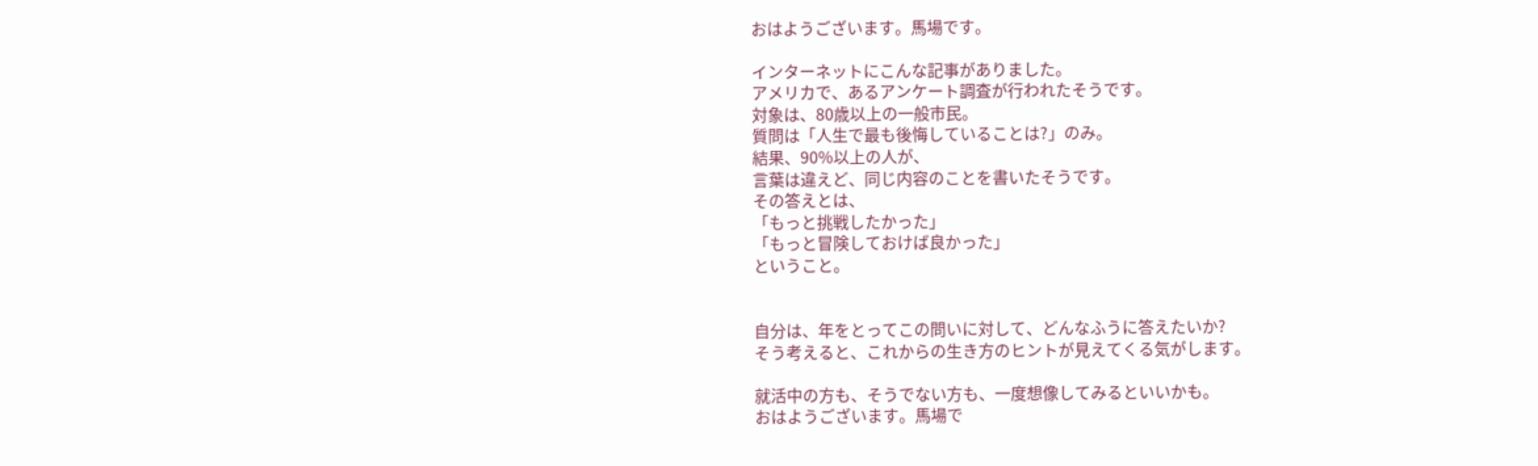おはようございます。馬場です。

インターネットにこんな記事がありました。
アメリカで、あるアンケート調査が行われたそうです。
対象は、80歳以上の一般市民。
質問は「人生で最も後悔していることは?」のみ。
結果、90%以上の人が、
言葉は違えど、同じ内容のことを書いたそうです。
その答えとは、
「もっと挑戦したかった」
「もっと冒険しておけば良かった」
ということ。


自分は、年をとってこの問いに対して、どんなふうに答えたいか?
そう考えると、これからの生き方のヒントが見えてくる気がします。

就活中の方も、そうでない方も、一度想像してみるといいかも。
おはようございます。馬場で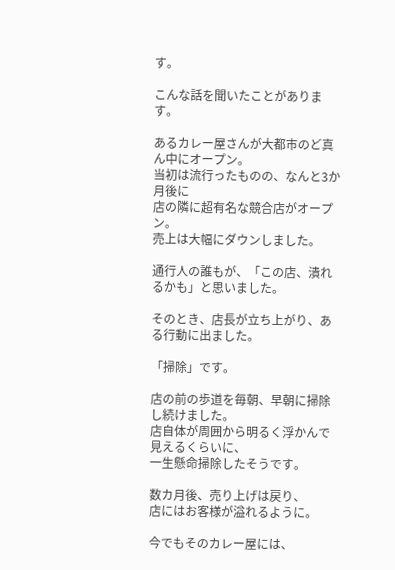す。

こんな話を聞いたことがあります。

あるカレー屋さんが大都市のど真ん中にオープン。
当初は流行ったものの、なんと3か月後に
店の隣に超有名な競合店がオープン。
売上は大幅にダウンしました。

通行人の誰もが、「この店、潰れるかも」と思いました。

そのとき、店長が立ち上がり、ある行動に出ました。

「掃除」です。

店の前の歩道を毎朝、早朝に掃除し続けました。
店自体が周囲から明るく浮かんで見えるくらいに、
一生懸命掃除したそうです。

数カ月後、売り上げは戻り、
店にはお客様が溢れるように。

今でもそのカレー屋には、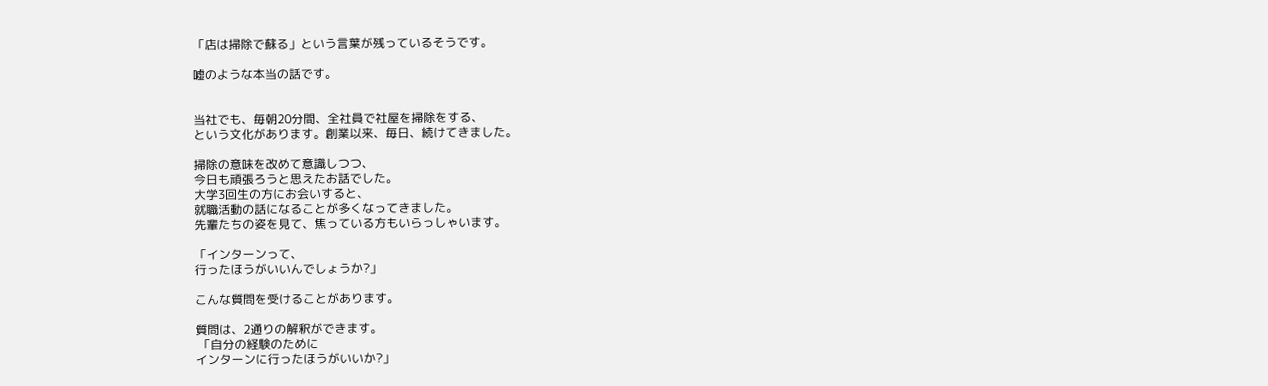「店は掃除で蘇る」という言葉が残っているそうです。

嘘のような本当の話です。


当社でも、毎朝20分間、全社員で社屋を掃除をする、
という文化があります。創業以来、毎日、続けてきました。

掃除の意味を改めて意識しつつ、
今日も頑張ろうと思えたお話でした。
大学3回生の方にお会いすると、
就職活動の話になることが多くなってきました。
先輩たちの姿を見て、焦っている方もいらっしゃいます。

「インターンって、
行ったほうがいいんでしょうか?」

こんな質問を受けることがあります。

質問は、2通りの解釈ができます。
 「自分の経験のために
インターンに行ったほうがいいか?」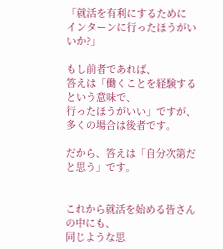「就活を有利にするために
インターンに行ったほうがいいか?」

もし前者であれば、
答えは「働くことを経験するという意味で、
行ったほうがいい」ですが、
多くの場合は後者です。

だから、答えは「自分次第だと思う」です。


これから就活を始める皆さんの中にも、
同じような思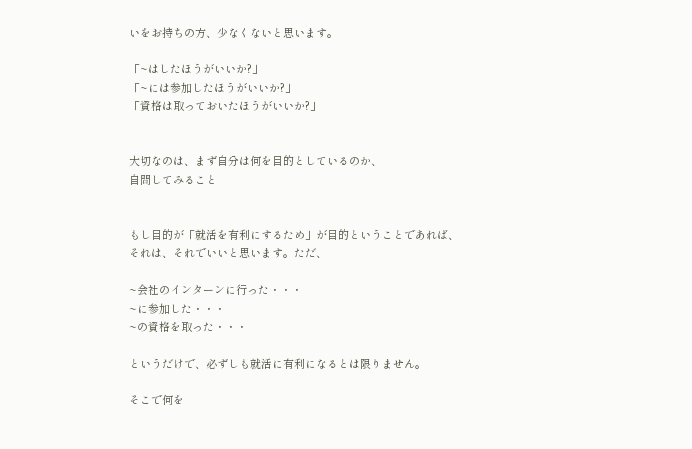いをお持ちの方、少なくないと思います。

「~はしたほうがいいか?」
「~には参加したほうがいいか?」
「資格は取っておいたほうがいいか?」


大切なのは、まず自分は何を目的としているのか、
自問してみること


もし目的が「就活を有利にするため」が目的ということであれば、
それは、それでいいと思います。ただ、

~会社のインターンに行った・・・
~に参加した・・・
~の資格を取った・・・

というだけで、必ずしも就活に有利になるとは限りません。

そこで何を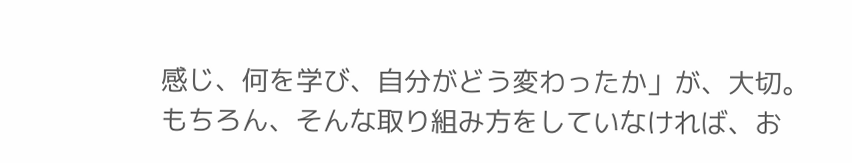感じ、何を学び、自分がどう変わったか」が、大切。
もちろん、そんな取り組み方をしていなければ、お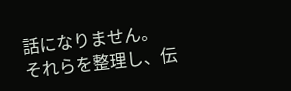話になりません。
それらを整理し、伝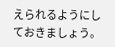えられるようにしておきましょう。